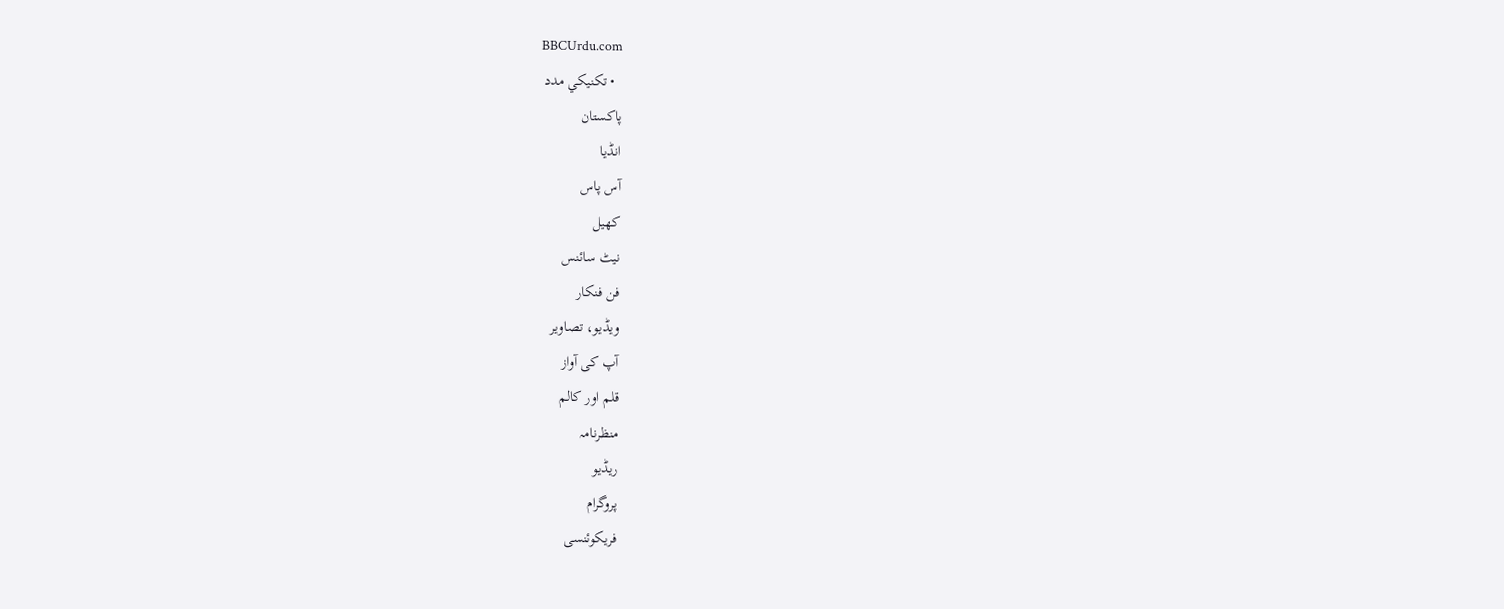BBCUrdu.com
  • تکنيکي مدد
پاکستان
انڈیا
آس پاس
کھیل
نیٹ سائنس
فن فنکار
ویڈیو، تصاویر
آپ کی آواز
قلم اور کالم
منظرنامہ
ریڈیو
پروگرام
فریکوئنسی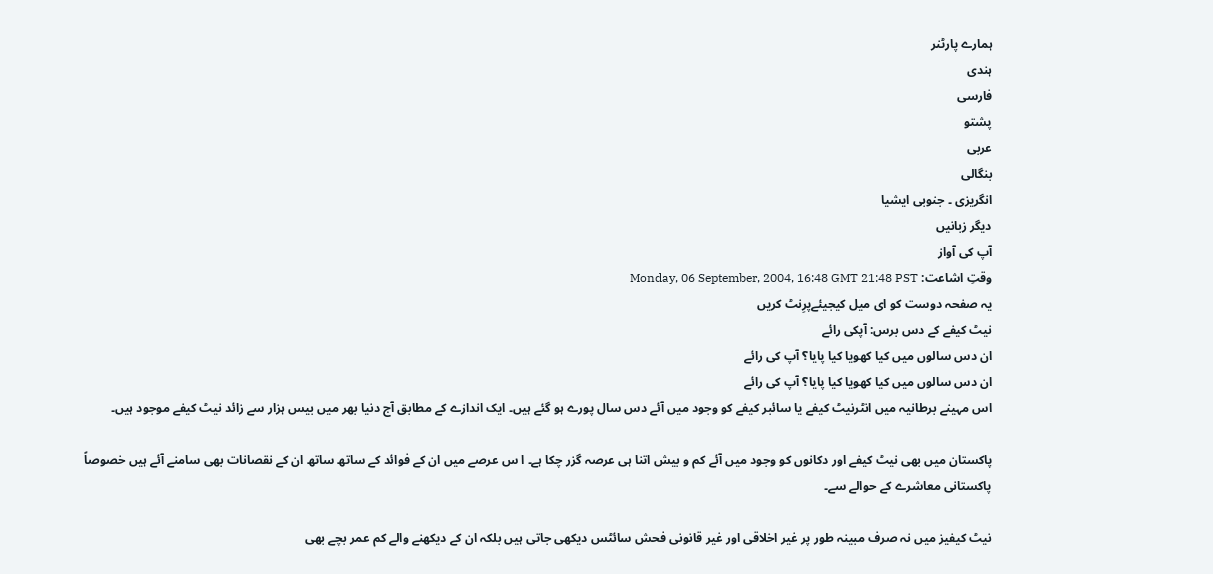ہمارے پارٹنر
ہندی
فارسی
پشتو
عربی
بنگالی
انگریزی ۔ جنوبی ایشیا
دیگر زبانیں
آپ کی آواز
وقتِ اشاعت: Monday, 06 September, 2004, 16:48 GMT 21:48 PST
یہ صفحہ دوست کو ای میل کیجیئےپرِنٹ کریں
نیٹ کیفے کے دس برس: آپکی رائے
ان دس سالوں میں کیا کھویا کیا پایا؟ آپ کی رائے
ان دس سالوں میں کیا کھویا کیا پایا؟ آپ کی رائے
اس مہینے برطانیہ میں انٹرنیٹ کیفے یا سائبر کیفے کو وجود میں آئے دس سال پورے ہو گئے ہیں۔ ایک اندازے کے مطابق آج دنیا بھر میں بیس ہزار سے زائد نیٹ کیفے موجود ہیں۔

پاکستان میں بھی نیٹ کیفے اور دکانوں کو وجود میں آئے کم و بیش اتنا ہی عرصہ گزر چکا ہے۔ ا س عرصے میں ان کے فوائد کے ساتھ ساتھ ان کے نقصانات بھی سامنے آئے ہیں خصوصاً پاکستانی معاشرے کے حوالے سے۔

نیٹ کیفیز میں نہ صرف مبینہ طور پر غیر اخلاقی اور غیر قانونی فحش سائٹس دیکھی جاتی ہیں بلکہ ان کے دیکھنے والے کم عمر بچے بھی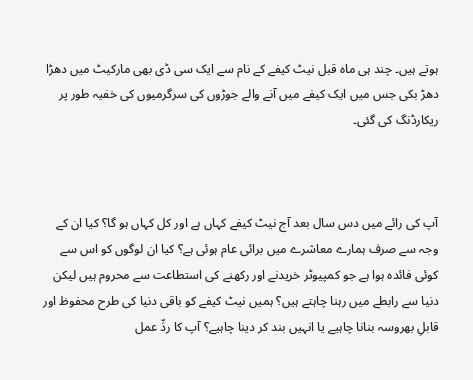ہوتے ہیں۔ چند ہی ماہ قبل نیٹ کیفے کے نام سے ایک سی ڈی بھی مارکیٹ میں دھڑا دھڑ بکی جس میں ایک کیفے میں آنے والے جوڑوں کی سرگرمیوں کی خفیہ طور پر ریکارڈنگ کی گئی۔



آپ کی رائے میں دس سال بعد آج نیٹ کیفے کہاں ہے اور کل کہاں ہو گا؟ کیا ان کے وجہ سے صرف ہمارے معاشرے میں برائی عام ہوئی ہے؟ کیا ان لوگوں کو اس سے کوئی فائدہ ہوا ہے جو کمپیوٹر خریدنے اور رکھنے کی استطاعت سے محروم ہیں لیکن دنیا سے رابطے میں رہنا چاہتے ہیں؟ ہمیں نیٹ کیفے کو باقی دنیا کی طرح محفوظ اور قابلِ بھروسہ بنانا چاہیے یا انہیں بند کر دینا چاہیے؟ آپ کا ردِّ عمل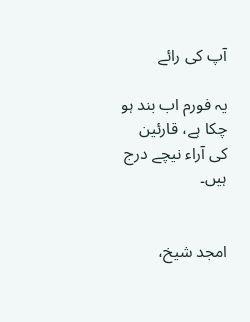آپ کی رائے

یہ فورم اب بند ہو چکا ہے، قارئین کی آراء نیچے درج ہیں۔


امجد شیخ،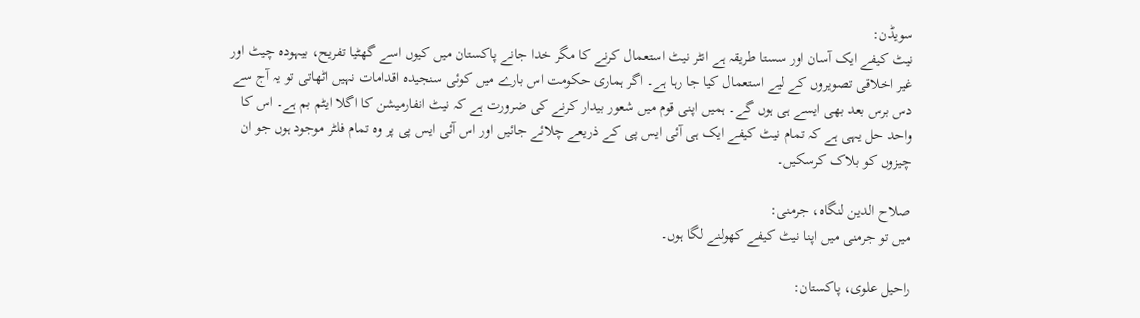سویڈن:
نیٹ کیفے ایک آسان اور سستا طریقہ ہے انٹر نیٹ استعمال کرنے کا مگر خدا جانے پاکستان میں کیوں اسے گھٹیا تفریح، بیہودہ چیٹ اور غیر اخلاقی تصویروں کے لیے استعمال کیا جا رہا ہے۔ اگر ہماری حکومت اس بارے میں کوئی سنجیدہ اقدامات نہیں اٹھاتی تو یہ آج سے دس برس بعد بھی ایسے ہی ہوں گے۔ ہمیں اپنی قوم میں شعور بیدار کرنے کی ضرورت ہے کہ نیٹ انفارمیشن کا اگلا ایٹم بم ہے۔ اس کا واحد حل یہی ہے کہ تمام نیٹ کیفے ایک ہی آئی ایس پی کے ذریعے چلائے جائیں اور اس آئی ایس پی پر وہ تمام فلٹر موجود ہوں جو ان چیزوں کو بلاک کرسکیں۔

صلاح الدین لنگاہ، جرمنی:
میں تو جرمنی میں اپنا نیٹ کیفے کھولنے لگا ہوں۔

راحیل علوی، پاکستان: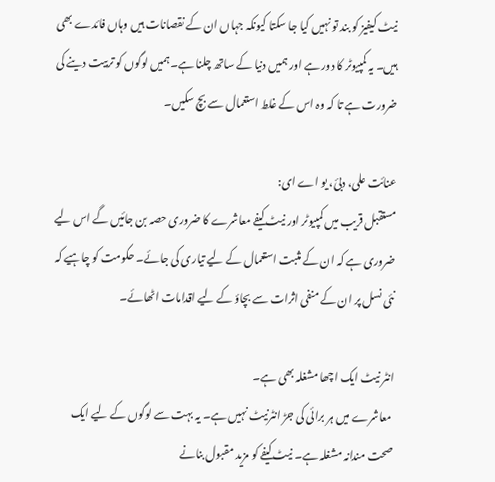نیٹ کیفیز کو بند تو نہیں کیا جا سکتا کیونکہ جہاں ان کے نقصانات ہیں وہاں فائدے بھی ہیں۔ یہ کمپیوٹر کا دور ہے اور ہمیں دنیا کے ساتھ چلنا ہے۔ہمیں لوگوں کو تربیت دینے کی ضرورت ہے تا کہ وہ اس کے غلط استعمال سے بچ سکیں۔

عنائت علی، دبئ، یو اے ای:
مستقبل قریب میں کمپیوٹر اور نیٹ کیفے معاشرے کا ضروری حصہ بن جائیں گے اس لیے ضروری ہے کہ ان کے مثبت استعمال کے لیے تیاری کی جائے۔ حکومت کو چاہیے کہ نئی نسل پر ان کے منفی اثرات سے بچاؤ کے لیے اقدامات اٹھائے۔

انٹر نیٹ ایک اچھا مشغلہ بھی ہے۔
 معاشرے میں ہر برائی کی جڑ انٹرنیٹ نہیں ہے۔ یہ بہت سے لوگوں کے لیے ایک صحت مندانہ مشغلہ ہے۔ نیٹ کیفے کو مزید مقبول بنانے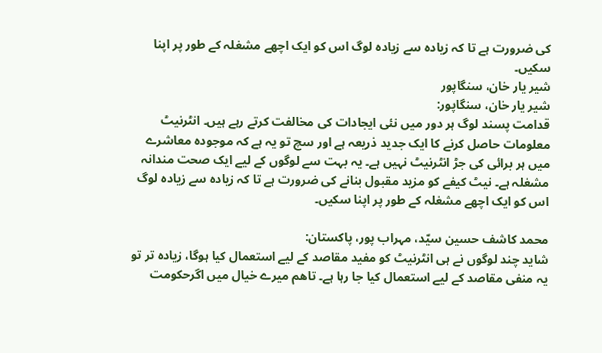کی ضرورت ہے تا کہ زیادہ سے زیادہ لوگ اس کو ایک اچھے مشغلہ کے طور پر اپنا سکیں۔
شیر یار خان، سنگاپور
شیر یار خان، سنگاپور:
قدامت پسند لوگ ہر دور میں نئی ایجادات کی مخالفت کرتے رہے ہیں۔ انٹرنیٹ معلومات حاصل کرنے کا ایک جدید ذریعہ ہے اور سچ تو یہ ہے کہ موجودہ معاشرے میں ہر برائی کی جڑ انٹرنیٹ نہیں ہے۔ یہ بہت سے لوگوں کے لیے ایک صحت مندانہ مشغلہ ہے۔ نیٹ کیفے کو مزید مقبول بنانے کی ضرورت ہے تا کہ زیادہ سے زیادہ لوگ اس کو ایک اچھے مشغلہ کے طور پر اپنا سکیں۔

محمد کاشف حسین سیّد، مہراب پور، پاکستان:
شاید چند لوگوں نے ہی انٹرنیٹ کو مفید مقاصد کے لیے استعمال کیا ہوگا، زیادہ تر تو یہ منفی مقاصد کے لیے استعمال کیا جا رہا ہے۔ تاھم میرے خیال میں اگرحکومت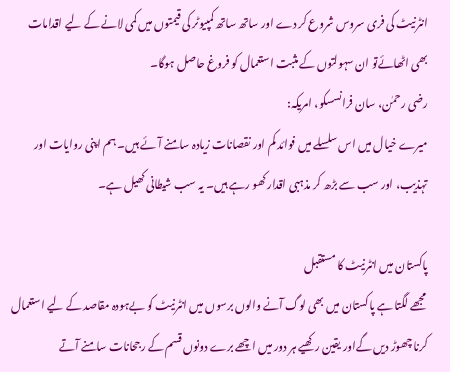انٹرنیٹ کی فری سروس شروع کر دے اور ساتھ ساتھ کمپیوٹر کی قیمتوں میں کمی لانے کے لیے اقدامات بھی اٹھائےتو ان سہولتوں کے مثبت استعمال کو فروغ حاصل ہوگا۔
رضی رحمٰن، سان فرانسسکو، امریکہ:
میرے خیال میں اس سلسلے میں فوائد کم اور نقصانات زیادہ سامنے آئے ہیں۔ ہم اپنی روایات اور تہذیب، اور سب سے بڑھ کر مذہبی اقدار کھو رہے ہیں۔ یہ سب شیطانی کھیل ہے۔

پاکستان میں انٹرنیٹ کا مستقبل
 مجھے لگتا ہے پاکستان میں بھی لوگ آنے والوں برسوں میں انٹرنیٹ کو بےہودہ مقاصد کے لیے استعمال کرنا چھوڑ دیں گےاور یقین رکھیے ہر دور میں اچھے برے دونوں قسم کے رجحانات سامنے آتے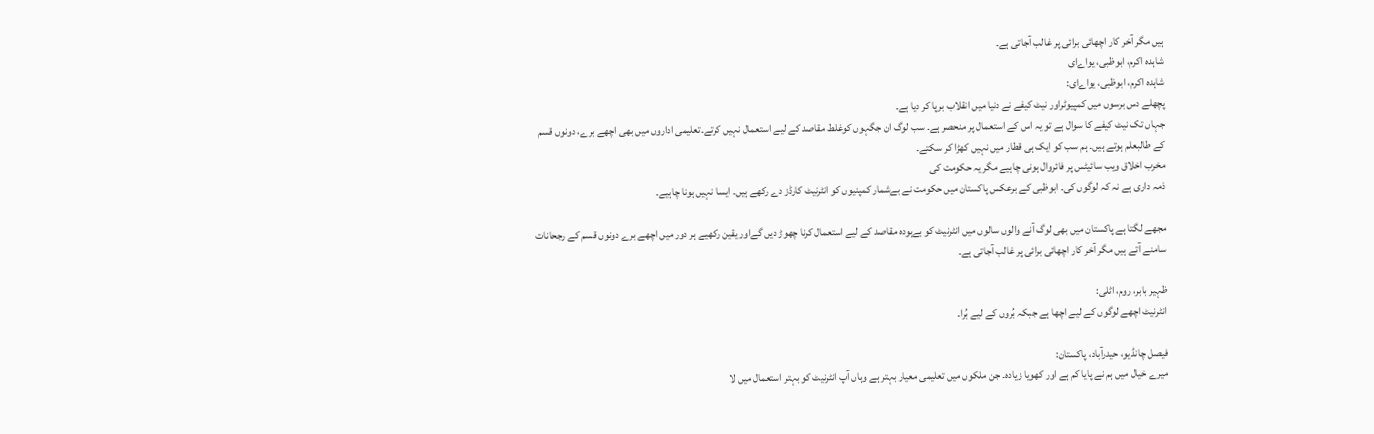ہیں مگر آخر کار اچھائی برائی پر غالب آجاتی ہے۔
شاہدہ اکرم، ابوظبی، یواےای
شاہدہ اکرم، ابوظبی، یواےای:
پچھلے دس برسوں میں کمپیوٹراور نیٹ کیفے نے دنیا میں انقلاب برپا کر دیا ہے۔
جہاں تک نیٹ کیفے کا سوال ہے تو یہ اس کے استعمال پر منحصر ہے۔ سب لوگ ان جگہوں کوغلط مقاصد کے لیے استعمال نہیں کرتے۔تعلیمی اداروں میں بھی اچھے برے، دونوں قسم کے طالبعلم ہوتے ہیں۔ ہم سب کو ایک ہی قطار میں نہیں کھڑا کر سکتے۔
مخرب اخلاق ویب سائیٹس پر فائروال ہونی چاہیے مگر یہ حکومت کی
ذمہ داری ہے نہ کہ لوگوں کی۔ ابوظبی کے برعکس پاکستان میں حکومت نے بےشمار کمپنیوں کو انٹرنیٹ کارڈز دے رکھے ہیں۔ ایسا نہیں ہونا چاہیے۔

مجھے لگتا ہے پاکستان میں بھی لوگ آنے والوں سالوں میں انٹرنیٹ کو بےہودہ مقاصد کے لیے استعمال کرنا چھوڑ دیں گےاور یقین رکھیے ہر دور میں اچھے برے دونوں قسم کے رجحانات سامنے آتے ہیں مگر آخر کار اچھائی برائی پر غالب آجاتی ہے۔

ظہیر بابر، روم، اٹلی:
انٹرنیٹ اچھے لوگوں کے لیے اچھا ہے جبکہ بُروں کے لیے بُرا۔

فیصل چانڈیو، حیدرآباد، پاکستان:
میرے خیال میں ہم نے پایا کم ہے اور کھویا زیادہ۔ جن ملکوں میں تعلیمی معیار بہتر ہے وہاں آپ انٹرنیٹ کو بہتر استعمال میں لا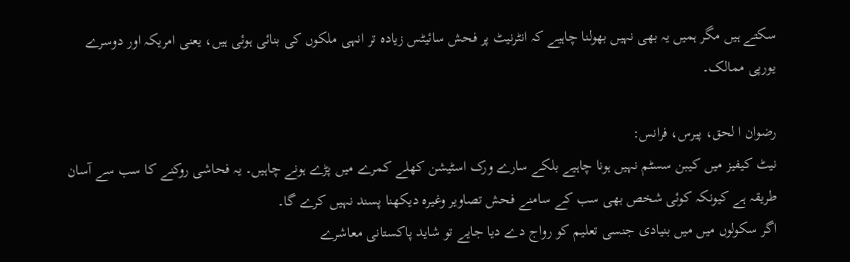سکتے ہیں مگر ہمیں یہ بھی نہیں بھولنا چاہیے کہ انٹرنیٹ پر فحش سائیٹس زیادہ تر انہی ملکوں کی بنائی ہوئی ہیں، یعنی امریکہ اور دوسرے یورپی ممالک۔

رضوان ا لحق، پیرس، فرانس:
نیٹ کیفیز میں کیبن سسٹم نہیں ہونا چاہیے بلکے سارے ورک اسٹیشن کھلے کمرے میں پڑے ہونے چاہیں۔ یہ فحاشی روکنے کا سب سے آسان طریقہ ہے کیونکہ کوئی شخص بھی سب کے سامنے فحش تصاویر وغیرہ دیکھنا پسند نہیں کرے گا۔
اگر سکولوں میں میں بنیادی جنسی تعلیم کو رواج دے دیا جایے تو شاید پاکستانی معاشرے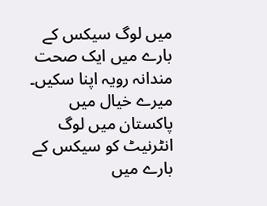میں لوگ سیکس کے بارے میں ایک صحت مندانہ رویہ اپنا سکیں۔ میرے خیال میں پاکستان میں لوگ انٹرنیٹ کو سیکس کے بارے میں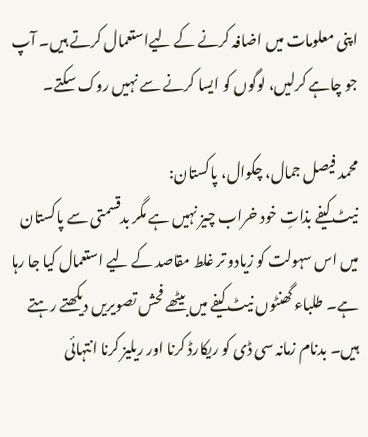اپنی معلومات میں اضافہ کرنے کے لیےاستعمال کرتے ہیں۔ آپ جو چاہے کرلیں، لوگوں کو ایسا کرنے سے نہیں روک سکتے۔

محمد فیصل جمال، چکوال، پاکستان:
نیٹ کیفے بذاتِ خود خراب چیز نہیں ہے مگر بدقسمتی سے پاکستان میں اس سہولت کو زیادو تر غلط مقاصد کے لیے استعمال کیا جا رہا ہے۔ طلباء گھنٹوں نیٹ کیفے میں بیٹھے فحش تصویریں دیکھتے رہتے ہیں۔ بدنام زمانہ سی ڈی کو ریکارڈ کرنا اور ریلیز کرنا انتہائی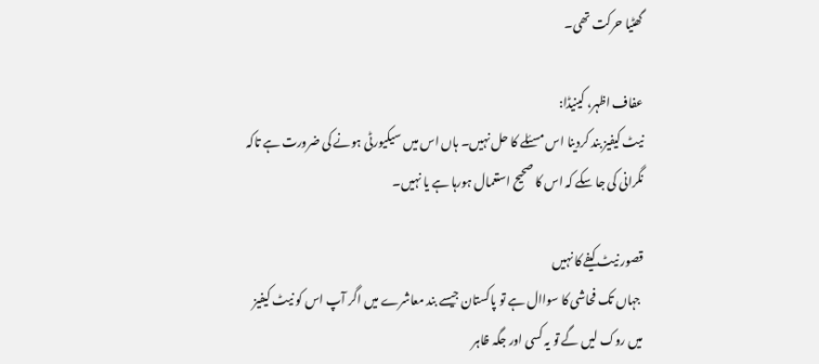گھٹیا حرکت تھی۔

عفاف اظہر، کینیڈا:
نیٹ کیفیز بند کردینا اس مسئلے کا حل نہیں۔ ہاں اس میں سیکیورٹی ہونے کی ضرورت ہے تاکہ نگرانی کی جا سکے کہ اس کا صحیح استعمال ہورہا ہے یا نہیں۔

قصور نیٹ کیفے کا نہیں
 جہاں تک فحاشی کا سواال ہے تو پاکستان جیسے بند معاشرے میں اگر آپ اس کو نیٹ کیفیز میں روک لیں گے تو یہ کسی اور جگہ ظاہر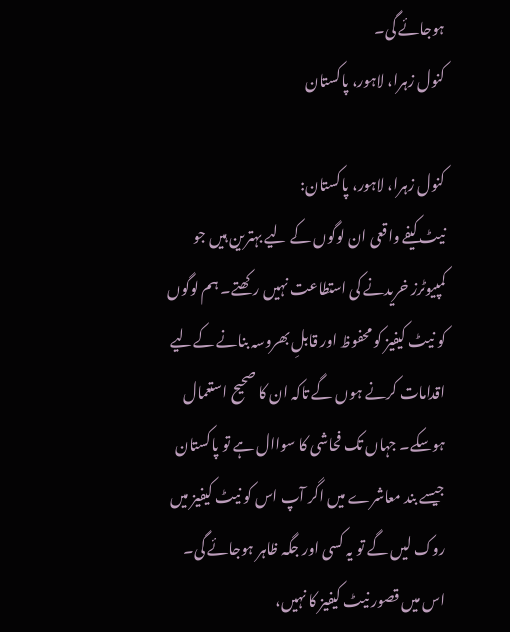ہوجائے گی۔
کنول زہرا، لاہور، پاکستان

کنول زہرا، لاہور، پاکستان:
نیٹ کیفے واقعی ان لوگوں کے لیے بہترین ہیں جو کمپیوٹرز خریدنے کی استطاعت نہیں رکھتے۔ ہم لوگوں کو نیٹ کیفیز کو محفوظ اور قابلِ بھروسہ بنانے کےلیے اقدامات کرنے ہوں گے تاکہ ان کا صحیح استعمال ہوسکے۔ جہاں تک فحاشی کا سواال ہے تو پاکستان جیسے بند معاشرے میں اگر آپ اس کو نیٹ کیفیز میں روک لیں گے تو یہ کسی اور جگہ ظاہر ہوجائے گی۔ اس میں قصور نیٹ کیفیز کا نہیں،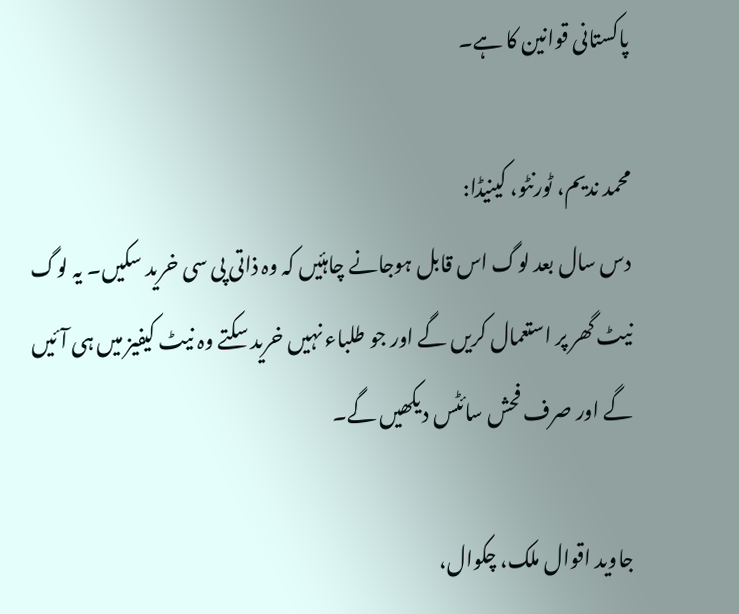پاکستانی قوانین کا ہے۔

محمد ندیم، ٹورنٹو، کینیڈا:
دس سال بعد لوگ اس قابل ہوجانے چاہئیں کہ وہ ذاتی پی سی خرید سکیں۔ یہ لوگ نیٹ گھر پر استعمال کریں گے اور جو طلباء نہیں خرید سکتے وہ نیٹ کیفیز میں ہی آئیں گے اور صرف فحش سائٹس دیکھیں گے۔

جاوید اقوال ملک، چکوال،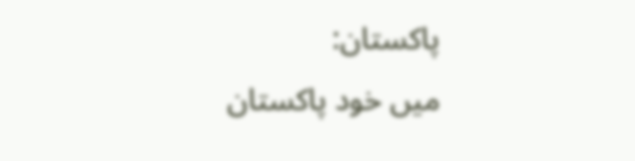پاکستان:
میں خود پاکستان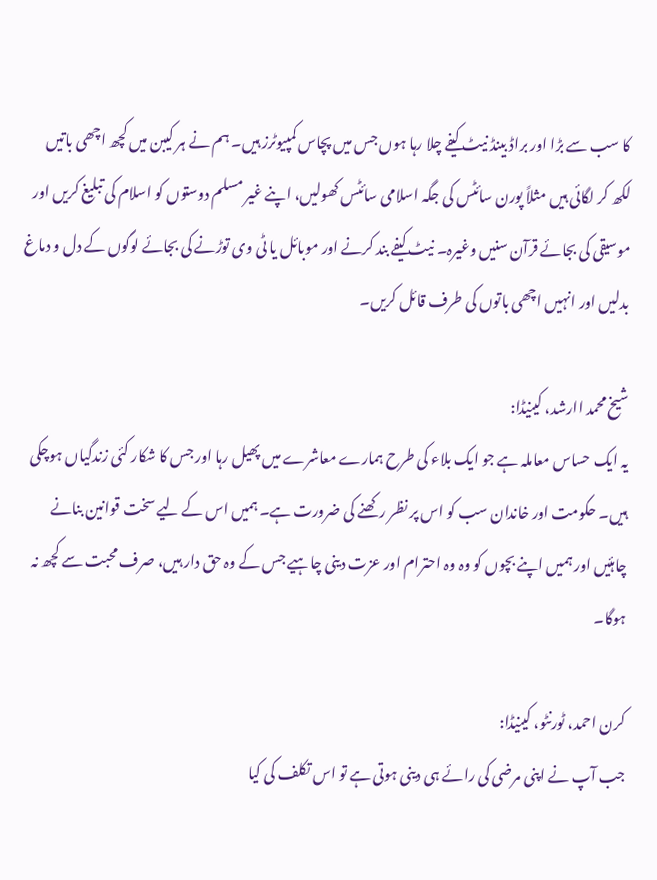کا سب سے بڑا اور براڈ بینڈ نیٹ کیفے چلا رہا ہوں جس میں پچاس کمپیوٹرز ہیں۔ ہم نے ہر کیبن میں کچھ اچھی باتیں لکھ کر لگائی ہیں مثلاً پورن سائٹس کی جگہ اسلامی سائٹس کھولیں، اپنے غیر مسلم دوستوں کو اسلام کی تبلیغ کریں اور موسیقی کی بجائے قرآن سنیں وغیرہ۔ نیٹ کیفے بند کرنے اور موبائل یا ٹی وی توڑنے کی بجائے لوگوں کے دل و دماغ بدلیں اور انہیں اچھی باتوں کی طرف قائل کریں۔

شیخ محمد اارشد، کینیڈا:
یہ ایک حساس معاملہ ہے جو ایک بلاء کی طرح ہمارے معاشرے میں پھیل رہا اور جس کا شکار کئی زندگیاں ہوچکی ہیں۔ حکومت اور خاندان سب کو اس پر نظر رکھنے کی ضرورت ہے۔ ہمیں اس کے لیے سخت قوانین بنانے چاہئیں اور ہمیں اپنے بچوں کو وہ وہ احترام اور عزت دینی چاہیے جس کے وہ حق دار ہیں، صرف محبت سے کچھ نہ ہوگا۔

کرن احمد، ٹورنٹو، کینیڈا:
جب آپ نے اپنی مرضی کی رائے ہی دینی ہوتی ہے تو اس تکلف کی کیا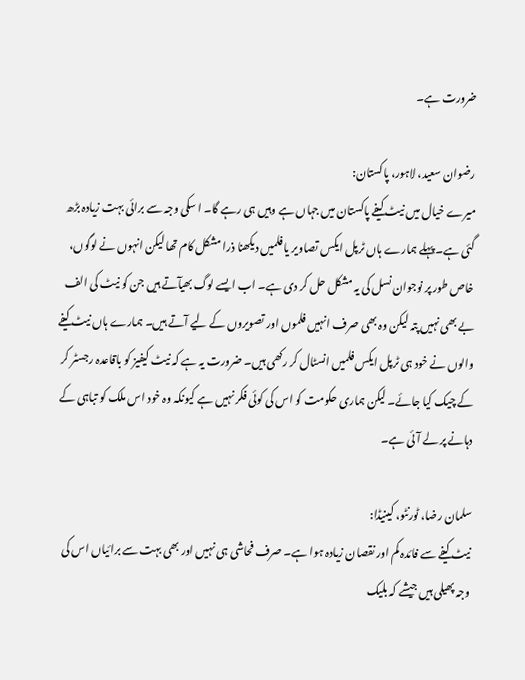ضرورت ہے۔

رضوان سعید، لاہور، پاکستان:
میرے خیال میں نیٹ کیفے پاکستان میں جہاں ہے وہیں ہی رہے گا۔ ا سکی وجہ سے برائی بہت زیادہ بڑھ گئی ہے۔ پہلے ہمارے ہاں ٹرپل ایکس تصاویر یا فلمیں دیکھنا ذرا مشکل کام تھا لیکن انہوں نے لوگوں، خاص طور پر نوجوان نسل کی یہ مشکل حل کر دی ہے۔ اب ایسے لوگ بھیآتے ہیں جن کو نیٹ کی الف بے بھی نہیں پتہ لیکن وہ بھی صرف انہیں فلموں اور تصویروں کے لیے آتے ہیں۔ ہمارے ہاں نیٹ کیفے والوں نے خود ہی ٹرپل ایکس فلمیں انسٹال کر رکھی ہیں۔ ضرورت یہ ہے کہ نیٹ کیفیز کو باقاعدہ رجسٹر کر کے چیک کیا جائے۔ لیکن ہماری حکومت کو اس کی کوئی فکر نہیں ہے کیونکہ وہ خود اس ملک کو تباہی کے دہانے پر لے آئی ہے۔

سلمان رضا، ٹورنٹو، کینیڈا:
نیٹ کیفے سے فائدہ کم اور نقصان زیادہ ہوا ہے۔ صرف فحاشی ہی نہیں اور بھی بہت سے برائیاں اس کی وجہ پھیلی ہیں جیشے کہ بلیک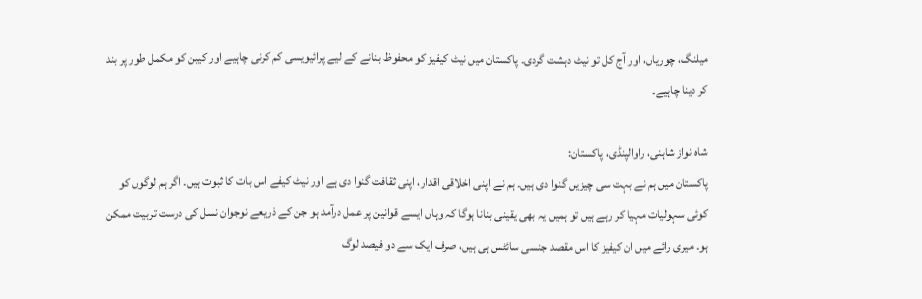میلنگ، چوریاں، اور آج کل تو نیٹ دہشت گردی۔ پاکستان میں نیٹ کیفیز کو محفوظ بنانے کے لیے پرائیویسی کم کرنی چاہیے اور کیبن کو مکمل طور پر بند کر دینا چاہیے۔

شاہ نواز شاہنی، راوالپنڈی، پاکستان:
پاکستان میں ہم نے بہت سی چیزیں گنوا دی ہیں۔ ہم نے اپنی اخلاقی اقدار، اپنی ثقافت گنوا دی ہے اور نیٹ کیفے اس بات کا ثبوت ہیں۔ اگر ہم لوگوں کو کوئی سہولیات مہیا کر رہے ہیں تو ہمیں یہ بھی یقینی بنانا ہوگا کہ وہاں ایسے قوانین پر عمل درآمد ہو جن کے ذریعے نوجوان نسل کی درست تربیت ممکن ہو۔ میری رائے میں ان کیفیز کا اس مقصد جنسی سائٹس ہی ہیں، صرف ایک سے دو فیصد لوگ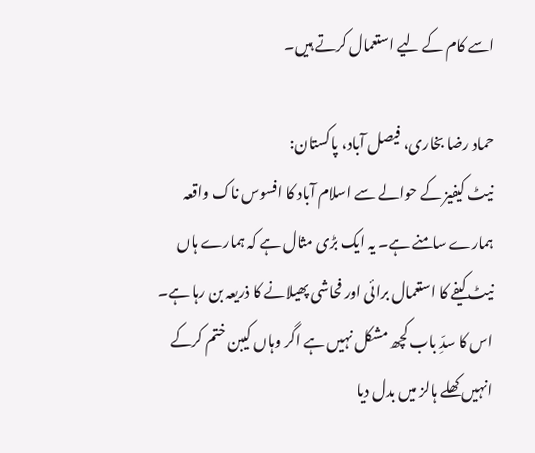اسے کام کے لیے استعمال کرتے ہیں۔

حماد رضا بخاری، فیصل آباد، پاکستان:
نیٹ کیفیز کے حوالے سے اسلام آباد کا افسوس ناک واقعہ ہمارے سامنے ہے۔ یہ ایک بڑی مثال ہے کہ ہمارے ہاں نیٹ کیفے کا استعمال برائی اور فحاشی پھیلانے کا ذریعہ بن رہا ہے۔ اس کا سدِّ باب کچھ مشکل نہیں ہے اگر وہاں کیبن ختم کرکے انہیں کھلے ہالز میں بدل دیا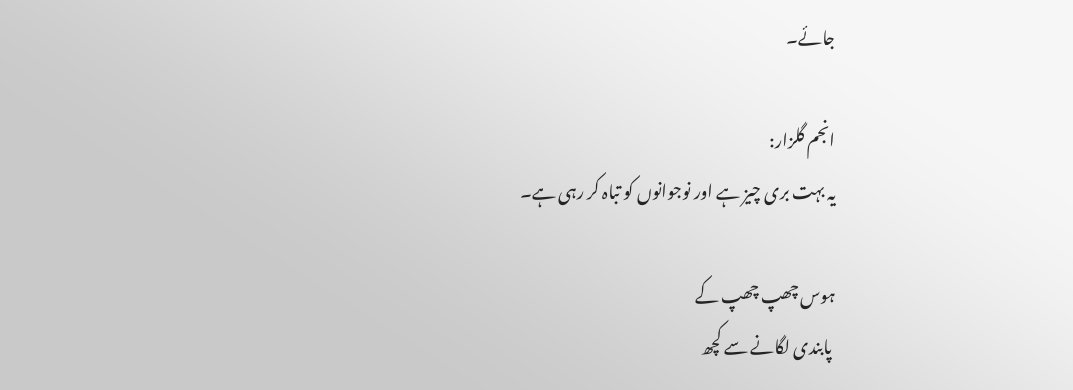جائے۔

انجم گلزار:
یہ بہت بری چیز ہے اور نوجوانوں کو تباہ کر رہی ہے۔

ہوس چھپ چھپ کے
 پابندی لگانے سے کچھ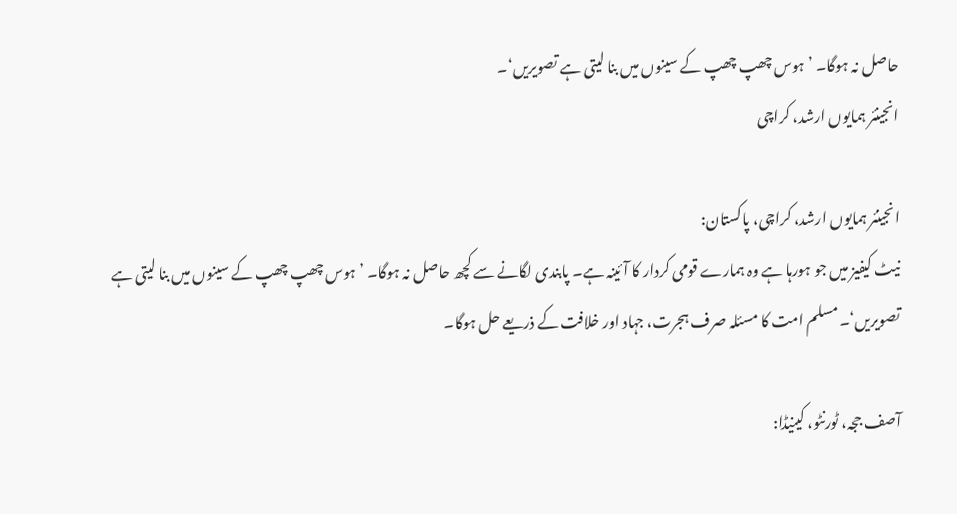حاصل نہ ہوگا۔ ’ہوس چھپ چھپ کے سینوں میں بنا لیتی ہے تصویریں‘۔
انجینئر ہمایوں ارشد، کراچی

انجینئر ہمایوں ارشد، کراچی، پاکستان:
نیٹ کیفیز میں جو ہورہا ہے وہ ہمارے قومی کردار کا آئینہ ہے۔ پابندی لگانے سے کچھ حاصل نہ ہوگا۔ ’ہوس چھپ چھپ کے سینوں میں بنا لیتی ہے تصویریں‘۔ مسلم امت کا مسئلہ صرف ہجرت، جہاد اور خلافت کے ذریعے حل ہوگا۔

آصف ججہ، ٹورنٹو، کینیڈا: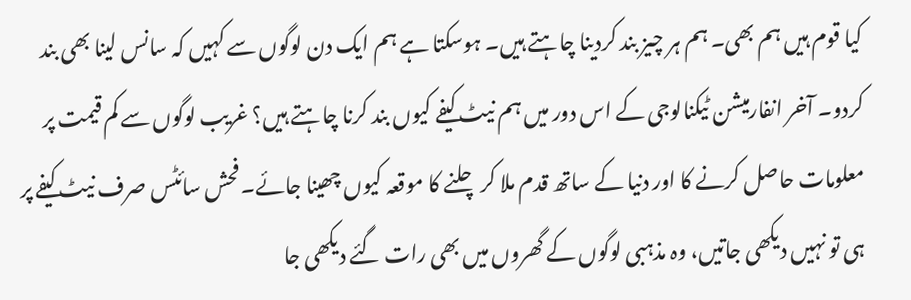کیا قوم ہیں ہم بھی۔ ہم ہر چیز بند کردینا چاہتے ہیں۔ ہوسکتا ہے ہم ایک دن لوگوں سے کہیں کہ سانس لینا بھی بند کردو۔ آخر انفارمیشن ٹیکنالوجی کے اس دور میں ہم نیٹ کیفے کیوں بند کرنا چاہتے ہیں؟ غریب لوگوں سے کم قیمت پر معلومات حاصل کرنے کا اور دنیا کے ساتھ قدم ملا کر چلنے کا موقعہ کیوں چھینا جائے۔ فحش سائٹس صرف نیٹ کیفے پر ہی تو نہیں دیکھی جاتیں، وہ مذہبی لوگوں کے گھروں میں بھی رات گئے دیکھی جا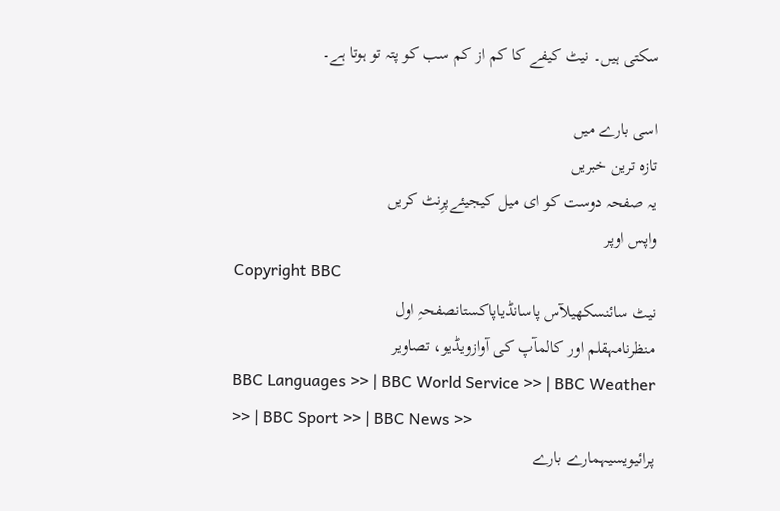سکتی ہیں۔ نیٹ کیفے کا کم از کم سب کو پتہ تو ہوتا ہے۔

اسی بارے میں
تازہ ترین خبریں
یہ صفحہ دوست کو ای میل کیجیئےپرِنٹ کریں
واپس اوپر
Copyright BBC
نیٹ سائنسکھیلآس پاسانڈیاپاکستانصفحہِ اول
منظرنامہقلم اور کالمآپ کی آوازویڈیو، تصاویر
BBC Languages >> | BBC World Service >> | BBC Weather >> | BBC Sport >> | BBC News >>
پرائیویسیہمارے بارے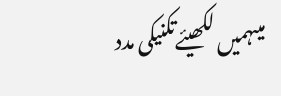میںہمیں لکھیئےتکنیکی مدد